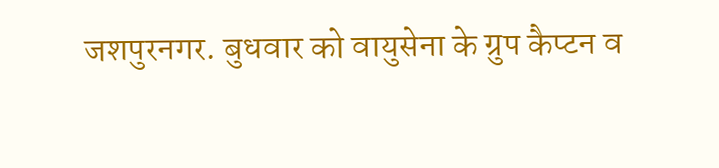जशपुरनगर. बुधवार को वायुसेना के ग्रुप कैप्टन व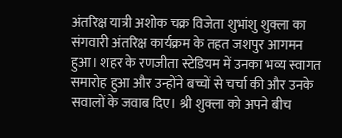अंतरिक्ष यात्री अशोक चक्र विजेता शुभांशु शुक्ला का संगवारी अंतरिक्ष कार्यक्रम के तहत जशपुर आगमन हुआ। शहर के रणजीता स्टेडियम में उनका भव्य स्वागत समारोह हुआ और उन्होंने बच्चों से चर्चा की और उनके सवालों के जवाब दिए। श्री शुक्ला को अपने बीच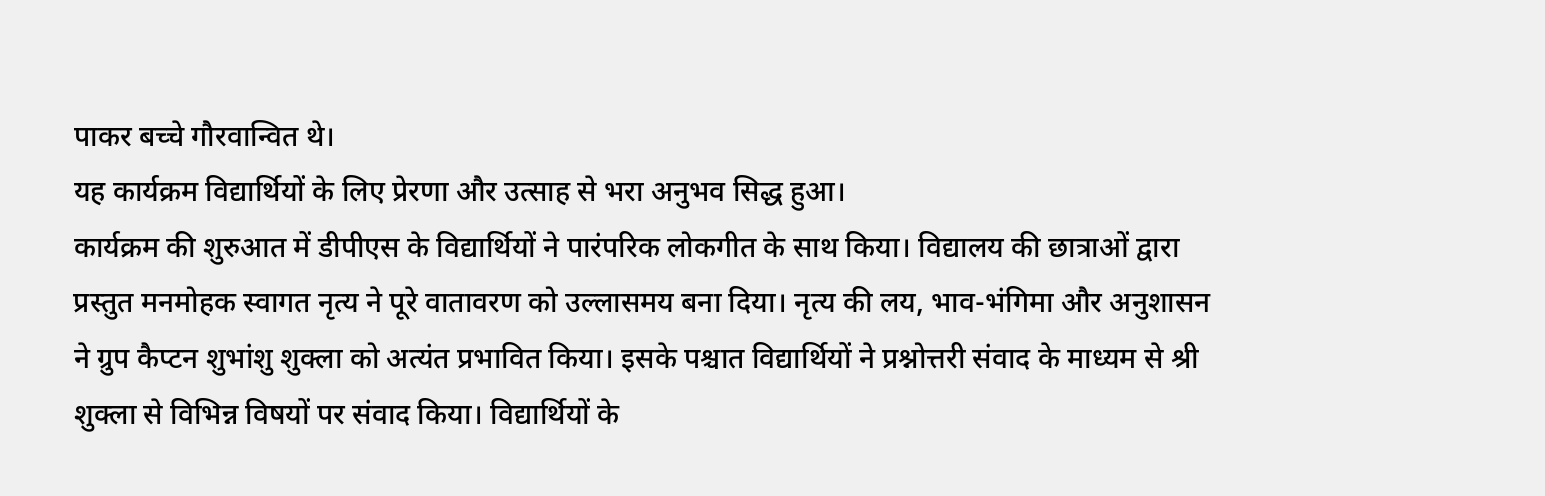पाकर बच्चे गौरवान्वित थे।
यह कार्यक्रम विद्यार्थियों के लिए प्रेरणा और उत्साह से भरा अनुभव सिद्ध हुआ।
कार्यक्रम की शुरुआत में डीपीएस के विद्यार्थियों ने पारंपरिक लोकगीत के साथ किया। विद्यालय की छात्राओं द्वारा प्रस्तुत मनमोहक स्वागत नृत्य ने पूरे वातावरण को उल्लासमय बना दिया। नृत्य की लय, भाव-भंगिमा और अनुशासन ने ग्रुप कैप्टन शुभांशु शुक्ला को अत्यंत प्रभावित किया। इसके पश्चात विद्यार्थियों ने प्रश्नोत्तरी संवाद के माध्यम से श्री शुक्ला से विभिन्न विषयों पर संवाद किया। विद्यार्थियों के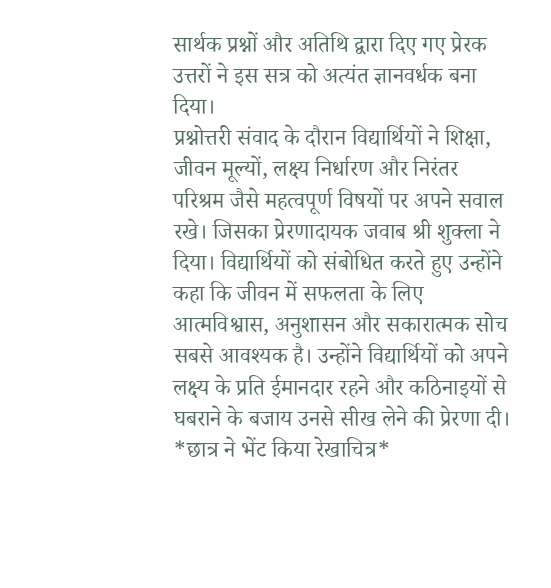सार्थक प्रश्नों और अतिथि द्वारा दिए गए प्रेरक उत्तरों ने इस सत्र को अत्यंत ज्ञानवर्धक बना दिया।
प्रश्नोत्तरी संवाद के दौरान विद्यार्थियों ने शिक्षा, जीवन मूल्यों, लक्ष्य निर्धारण और निरंतर परिश्रम जैसे महत्वपूर्ण विषयों पर अपने सवाल रखे। जिसका प्रेरणादायक जवाब श्री शुक्ला ने दिया। विद्यार्थियों को संबोधित करते हुए उन्होंने कहा कि जीवन में सफलता के लिए आत्मविश्वास, अनुशासन और सकारात्मक सोच सबसे आवश्यक है। उन्होंने विद्यार्थियों को अपने लक्ष्य के प्रति ईमानदार रहने और कठिनाइयों से घबराने के बजाय उनसे सीख लेने की प्रेरणा दी।
*छात्र ने भेंट किया रेखाचित्र*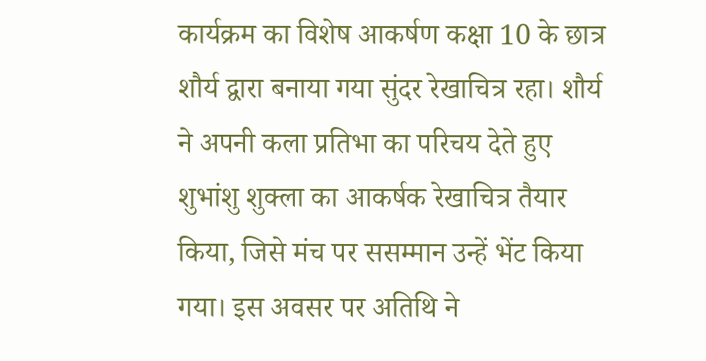कार्यक्रम का विशेष आकर्षण कक्षा 10 के छात्र शौर्य द्वारा बनाया गया सुंदर रेखाचित्र रहा। शौर्य ने अपनी कला प्रतिभा का परिचय देते हुए शुभांशु शुक्ला का आकर्षक रेखाचित्र तैयार किया, जिसे मंच पर ससम्मान उन्हें भेंट किया गया। इस अवसर पर अतिथि ने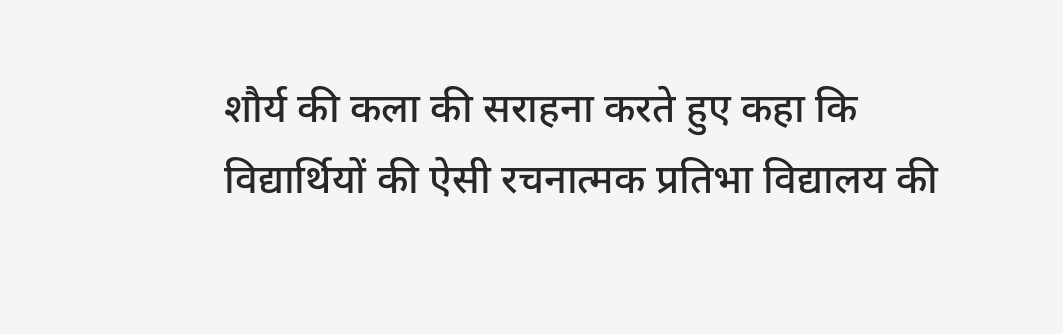शौर्य की कला की सराहना करते हुए कहा कि विद्यार्थियों की ऐसी रचनात्मक प्रतिभा विद्यालय की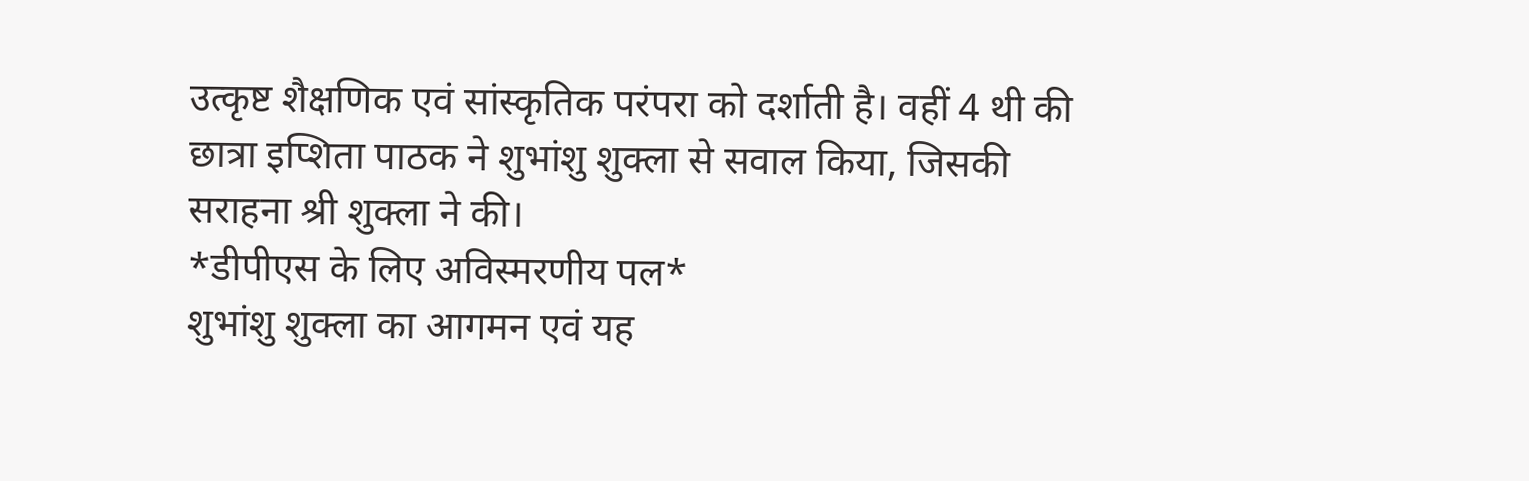उत्कृष्ट शैक्षणिक एवं सांस्कृतिक परंपरा को दर्शाती है। वहीं 4 थी की छात्रा इप्शिता पाठक ने शुभांशु शुक्ला से सवाल किया, जिसकी सराहना श्री शुक्ला ने की।
*डीपीएस के लिए अविस्मरणीय पल*
शुभांशु शुक्ला का आगमन एवं यह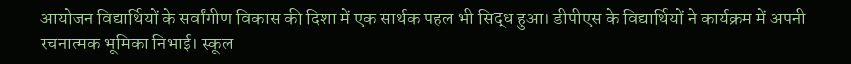आयोजन विद्यार्थियों के सर्वांगीण विकास की दिशा में एक सार्थक पहल भी सिद्ध हुआ। डीपीएस के विद्यार्थियों ने कार्यक्रम में अपनी रचनात्मक भूमिका निभाई। स्कूल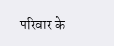परिवार के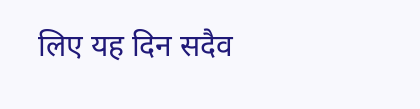लिए यह दिन सदैव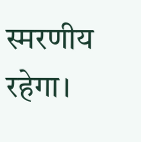स्मरणीय रहेगा।